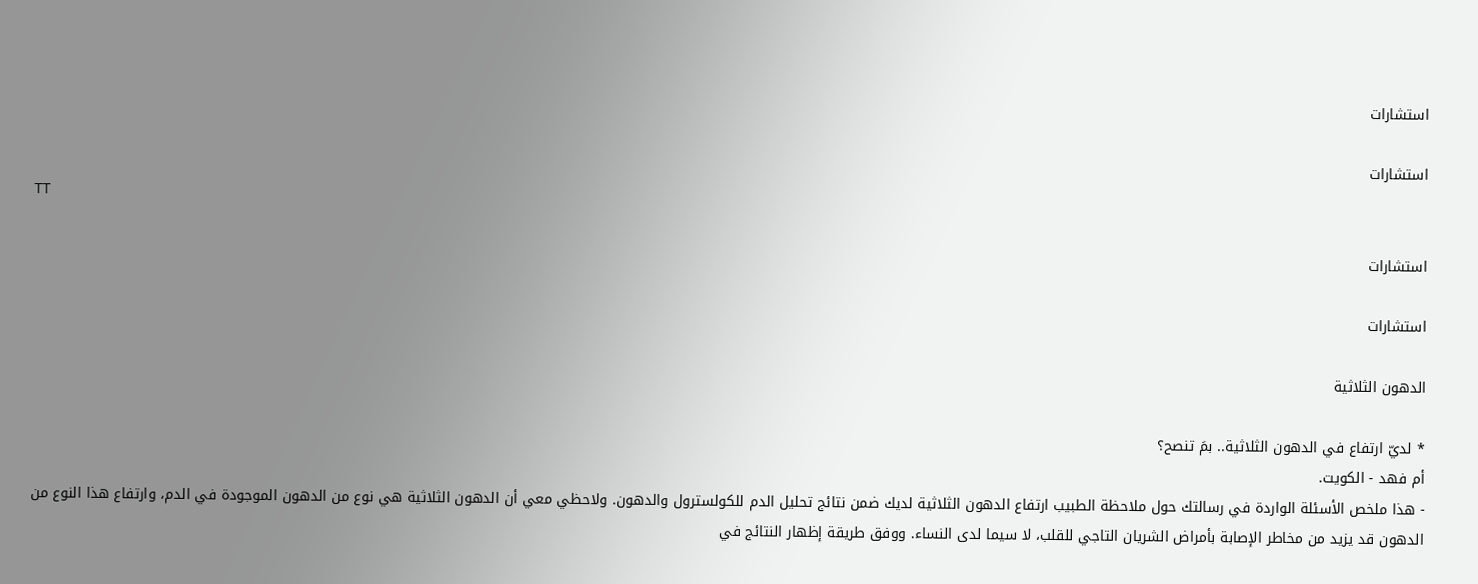استشارات

استشارات
TT

استشارات

استشارات

الدهون الثلاثية

* لديّ ارتفاع في الدهون الثلاثية.. بمَ تنصح؟
أم فهد - الكويت.
- هذا ملخص الأسئلة الواردة في رسالتك حول ملاحظة الطبيب ارتفاع الدهون الثلاثية لديك ضمن نتائج تحليل الدم للكولسترول والدهون. ولاحظي معي أن الدهون الثلاثية هي نوع من الدهون الموجودة في الدم، وارتفاع هذا النوع من الدهون قد يزيد من مخاطر الإصابة بأمراض الشريان التاجي للقلب، لا سيما لدى النساء. ووفق طريقة إظهار النتائج في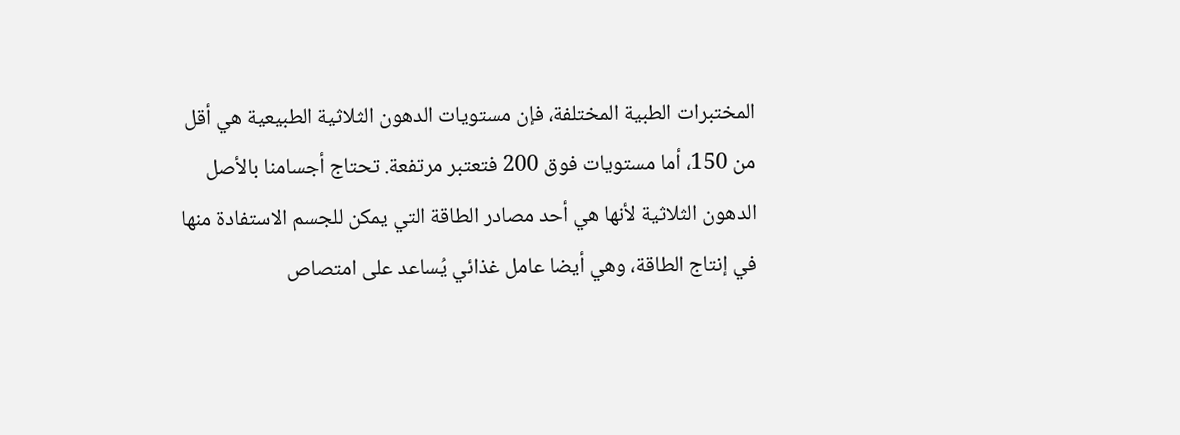المختبرات الطبية المختلفة، فإن مستويات الدهون الثلاثية الطبيعية هي أقل من 150، أما مستويات فوق 200 فتعتبر مرتفعة. تحتاج أجسامنا بالأصل الدهون الثلاثية لأنها هي أحد مصادر الطاقة التي يمكن للجسم الاستفادة منها في إنتاج الطاقة، وهي أيضا عامل غذائي يُساعد على امتصاص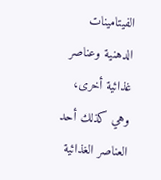الفيتامينات الدهنية وعناصر غذائية أخرى، وهي كذلك أحد العناصر الغذائية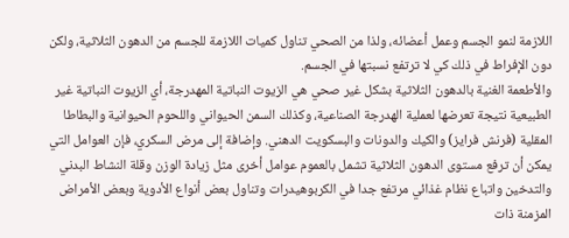اللازمة لنمو الجسم وعمل أعضائه، ولذا من الصحي تناول كميات اللازمة للجسم من الدهون الثلاثية، ولكن دون الإفراط في ذلك كي لا ترتفع نسبتها في الجسم.
والأطعمة الغنية بالدهون الثلاثية بشكل غير صحي هي الزيوت النباتية المهدرجة، أي الزيوت النباتية غير الطبيعية نتيجة تعرضها لعملية الهدرجة الصناعية، وكذلك السمن الحيواني واللحوم الحيوانية والبطاطا المقلية (فرنش فرايز) والكيك والدونات والبسكويت الدهني. وإضافة إلى مرض السكري، فإن العوامل التي يمكن أن ترفع مستوى الدهون الثلاثية تشمل بالعموم عوامل أخرى مثل زيادة الوزن وقلة النشاط البدني والتدخين واتباع نظام غذائي مرتفع جدا في الكربوهيدرات وتناول بعض أنواع الأدوية وبعض الأمراض المزمنة ذات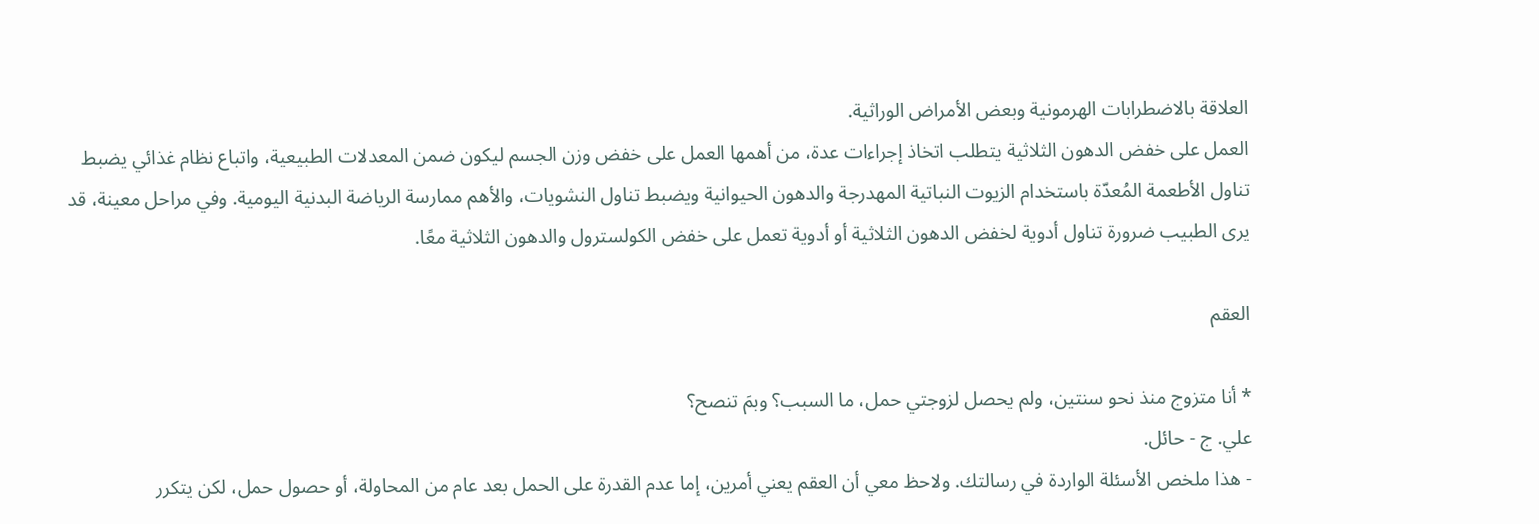العلاقة بالاضطرابات الهرمونية وبعض الأمراض الوراثية.
العمل على خفض الدهون الثلاثية يتطلب اتخاذ إجراءات عدة، من أهمها العمل على خفض وزن الجسم ليكون ضمن المعدلات الطبيعية، واتباع نظام غذائي يضبط تناول الأطعمة المُعدّة باستخدام الزيوت النباتية المهدرجة والدهون الحيوانية ويضبط تناول النشويات، والأهم ممارسة الرياضة البدنية اليومية. وفي مراحل معينة، قد يرى الطبيب ضرورة تناول أدوية لخفض الدهون الثلاثية أو أدوية تعمل على خفض الكولسترول والدهون الثلاثية معًا.

العقم

* أنا متزوج منذ نحو سنتين، ولم يحصل لزوجتي حمل، ما السبب؟ وبمَ تنصح؟
علي. ج - حائل.
- هذا ملخص الأسئلة الواردة في رسالتك. ولاحظ معي أن العقم يعني أمرين، إما عدم القدرة على الحمل بعد عام من المحاولة، أو حصول حمل، لكن يتكرر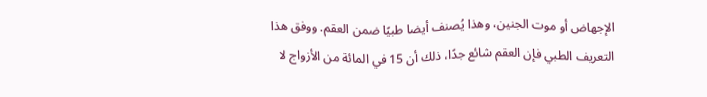الإجهاض أو موت الجنين، وهذا يُصنف أيضا طبيًا ضمن العقم. ووفق هذا التعريف الطبي فإن العقم شائع جدًا، ذلك أن 15 في المائة من الأزواج لا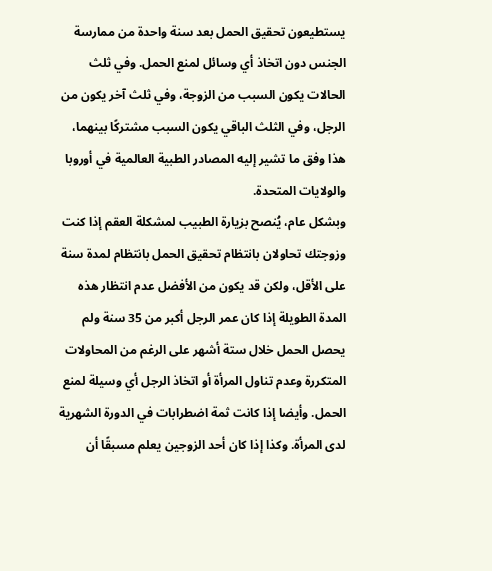يستطيعون تحقيق الحمل بعد سنة واحدة من ممارسة الجنس دون اتخاذ أي وسائل لمنع الحمل. وفي ثلث الحالات يكون السبب من الزوجة، وفي ثلث آخر يكون من الرجل، وفي الثلث الباقي يكون السبب مشتركًا بينهما، هذا وفق ما تشير إليه المصادر الطبية العالمية في أوروبا والولايات المتحدة.
وبشكل عام، يُنصح بزيارة الطبيب لمشكلة العقم إذا كنت وزوجتك تحاولان بانتظام تحقيق الحمل بانتظام لمدة سنة على الأقل، ولكن قد يكون من الأفضل عدم انتظار هذه المدة الطويلة إذا كان عمر الرجل أكبر من 35 سنة ولم يحصل الحمل خلال ستة أشهر على الرغم من المحاولات المتكررة وعدم تناول المرأة أو اتخاذ الرجل أي وسيلة لمنع الحمل. وأيضا إذا كانت ثمة اضطرابات في الدورة الشهرية لدى المرأة. وكذا إذا كان أحد الزوجين يعلم مسبقًا أن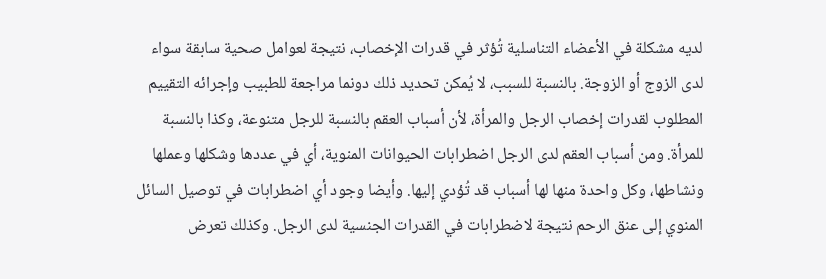لديه مشكلة في الأعضاء التناسلية تُؤثر في قدرات الإخصاب، نتيجة لعوامل صحية سابقة سواء لدى الزوج أو الزوجة. بالنسبة للسبب، لا يُمكن تحديد ذلك دونما مراجعة للطبيب وإجرائه التقييم المطلوب لقدرات إخصاب الرجل والمرأة، لأن أسباب العقم بالنسبة للرجل متنوعة، وكذا بالنسبة للمرأة. ومن أسباب العقم لدى الرجل اضطرابات الحيوانات المنوية، أي في عددها وشكلها وعملها ونشاطها، وكل واحدة منها لها أسباب قد تُؤدي إليها. وأيضا وجود أي اضطرابات في توصيل السائل المنوي إلى عنق الرحم نتيجة لاضطرابات في القدرات الجنسية لدى الرجل. وكذلك تعرض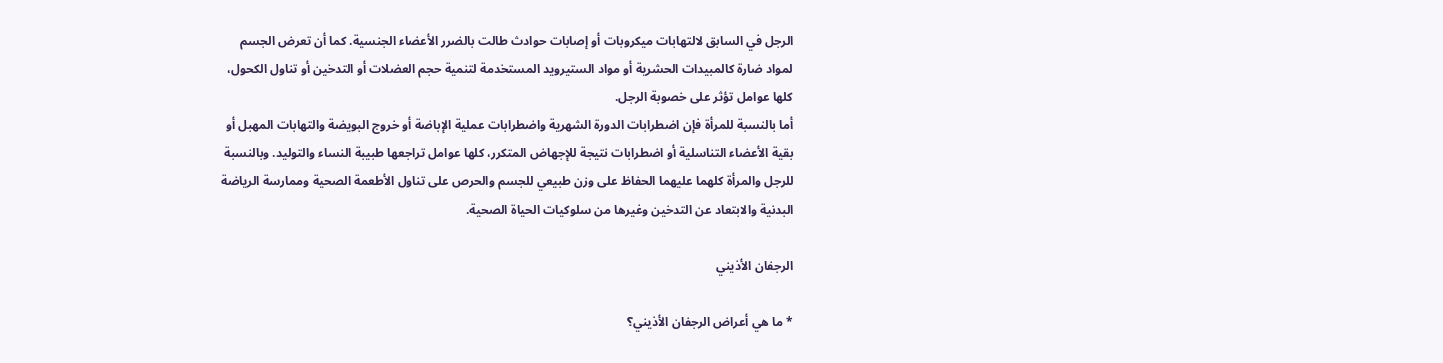الرجل في السابق لالتهابات ميكروبات أو إصابات حوادث طالت بالضرر الأعضاء الجنسية. كما أن تعرض الجسم لمواد ضارة كالمبيدات الحشرية أو مواد الستيرويد المستخدمة لتنمية حجم العضلات أو التدخين أو تناول الكحول، كلها عوامل تؤثر على خصوبة الرجل.
أما بالنسبة للمرأة فإن اضطرابات الدورة الشهرية واضطرابات عملية الإباضة أو خروج البويضة والتهابات المهبل أو بقية الأعضاء التناسلية أو اضطرابات نتيجة للإجهاض المتكرر، كلها عوامل تراجعها طبيبة النساء والتوليد. وبالنسبة للرجل والمرأة كلهما عليهما الحفاظ على وزن طبيعي للجسم والحرص على تناول الأطعمة الصحية وممارسة الرياضة البدنية والابتعاد عن التدخين وغيرها من سلوكيات الحياة الصحية.

الرجفان الأذيني

* ما هي أعراض الرجفان الأذيني؟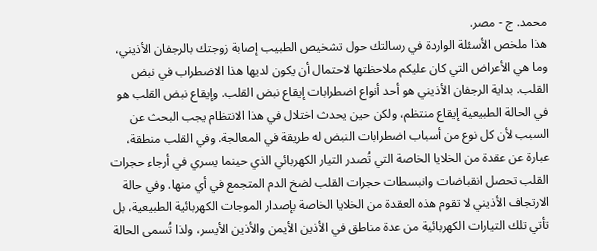محمد. ج - مصر.
هذا ملخص الأسئلة الواردة في رسالتك حول تشخيص الطبيب إصابة زوجتك بالرجفان الأذيني، وما هي الأعراض التي كان عليكم ملاحظتها لاحتمال أن يكون لديها هذا الاضطراب في نبض القلب. بداية الرجفان الأذيني هو أحد أنواع اضطرابات إيقاع نبض القلب. وإيقاع نبض القلب هو في الحالة الطبيعية إيقاع منتظم، ولكن حين يحدث اختلال في هذا الانتظام يجب البحث عن السبب لأن كل نوع من أسباب اضطرابات النبض له طريقة في المعالجة. وفي القلب منطقة، عبارة عن عقدة من الخلايا الخاصة التي تُصدر التيار الكهربائي الذي حينما يسري في أرجاء حجرات القلب تحصل انقباضات وانبسطات حجرات القلب لضخ الدم المتجمع في أي منها. وفي حالة الارتجاف الأذيني لا تقوم هذه العقدة من الخلايا الخاصة بإصدار الموجات الكهربائية الطبيعية، بل تأتي تلك التيارات الكهربائية من عدة مناطق في الأذين الأيمن والأذين الأيسر، ولذا تُسمى الحالة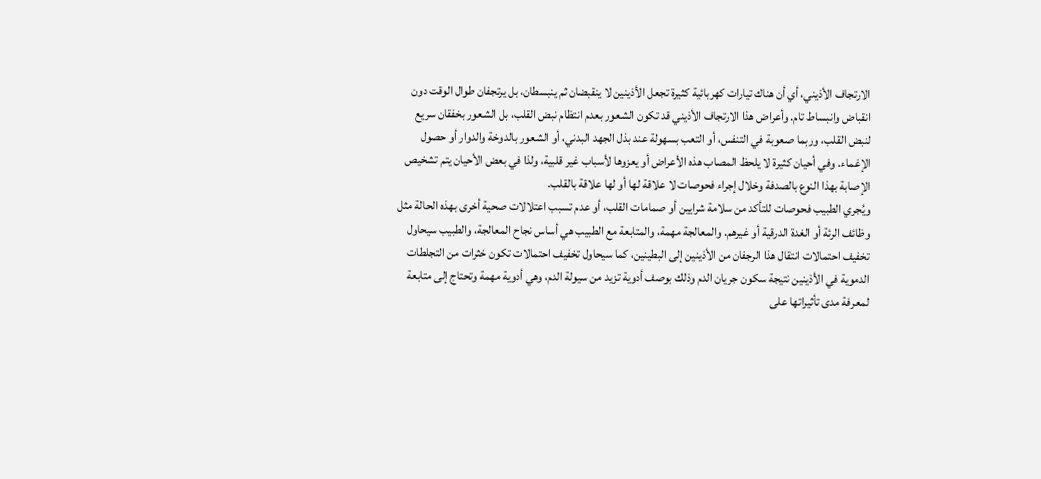الارتجاف الأذيني، أي أن هناك تيارات كهربائية كثيرة تجعل الأذينين لا ينقبضان ثم ينبسطان، بل يرتجفان طوال الوقت دون انقباض وانبساط تام. وأعراض هذا الارتجاف الأذيني قد تكون الشعور بعدم انتظام نبض القلب، بل الشعور بخفقان سريع لنبض القلب، وربما صعوبة في التنفس، أو التعب بسهولة عند بذل الجهد البدني، أو الشعور بالدوخة والدوار أو حصول الإغماء. وفي أحيان كثيرة لا يلحظ المصاب هذه الأعراض أو يعزوها لأسباب غير قلبية، ولذا في بعض الأحيان يتم تشخيص الإصابة بهذا النوع بالصدفة وخلال إجراء فحوصات لا علاقة لها أو لها علاقة بالقلب.
ويُجري الطبيب فحوصات للتأكد من سلامة شرايين أو صمامات القلب، أو عدم تسبب اعتلالات صحية أخرى بهذه الحالة مثل وظائف الرئة أو الغدة الدرقية أو غيرهم. والمعالجة مهمة، والمتابعة مع الطبيب هي أساس نجاح المعالجة، والطبيب سيحاول تخفيف احتمالات انتقال هذا الرجفان من الأذينين إلى البطينين، كما سيحاول تخفيف احتمالات تكون خثرات من التجلطات الدموية في الأذينين نتيجة سكون جريان الدم وذلك بوصف أدوية تزيد من سيولة الدم، وهي أدوية مهمة وتحتاج إلى متابعة لمعرفة مدى تأثيراتها على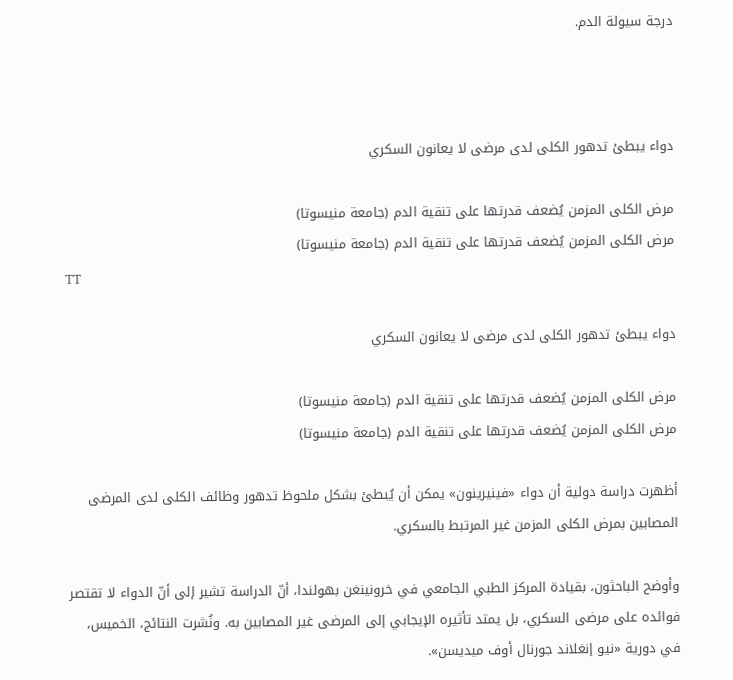درجة سيولة الدم.



دواء يبطئ تدهور الكلى لدى مرضى لا يعانون السكري

مرض الكلى المزمن يُضعف قدرتها على تنقية الدم (جامعة منيسوتا)
مرض الكلى المزمن يُضعف قدرتها على تنقية الدم (جامعة منيسوتا)
TT

دواء يبطئ تدهور الكلى لدى مرضى لا يعانون السكري

مرض الكلى المزمن يُضعف قدرتها على تنقية الدم (جامعة منيسوتا)
مرض الكلى المزمن يُضعف قدرتها على تنقية الدم (جامعة منيسوتا)

أظهرت دراسة دولية أن دواء «فينيرينون» يمكن أن يُبطئ بشكل ملحوظ تدهور وظائف الكلى لدى المرضى المصابين بمرض الكلى المزمن غير المرتبط بالسكري.

وأوضح الباحثون، بقيادة المركز الطبي الجامعي في خرونينغن بهولندا، أنّ الدراسة تشير إلى أنّ الدواء لا تقتصر فوائده على مرضى السكري، بل يمتد تأثيره الإيجابي إلى المرضى غير المصابين به. ونُشرت النتائج، الخميس، في دورية «نيو إنغلاند جورنال أوف ميديسن».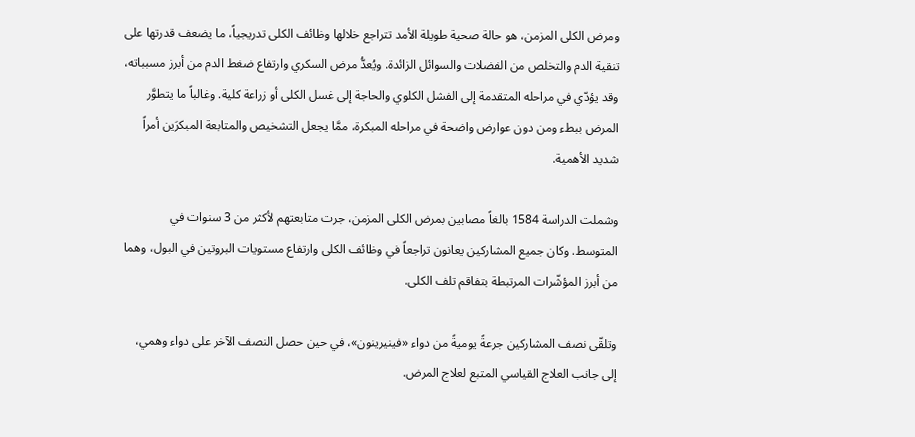ومرض الكلى المزمن، هو حالة صحية طويلة الأمد تتراجع خلالها وظائف الكلى تدريجياً، ما يضعف قدرتها على تنقية الدم والتخلص من الفضلات والسوائل الزائدة. ويُعدُّ مرض السكري وارتفاع ضغط الدم من أبرز مسبباته، وقد يؤدّي في مراحله المتقدمة إلى الفشل الكلوي والحاجة إلى غسل الكلى أو زراعة كلية. وغالباً ما يتطوَّر المرض ببطء ومن دون عوارض واضحة في مراحله المبكرة، ممَّا يجعل التشخيص والمتابعة المبكرَين أمراً شديد الأهمية.

وشملت الدراسة 1584 بالغاً مصابين بمرض الكلى المزمن، جرت متابعتهم لأكثر من 3 سنوات في المتوسط. وكان جميع المشاركين يعانون تراجعاً في وظائف الكلى وارتفاع مستويات البروتين في البول، وهما من أبرز المؤشّرات المرتبطة بتفاقم تلف الكلى.

وتلقّى نصف المشاركين جرعةً يوميةً من دواء «فينيرينون»، في حين حصل النصف الآخر على دواء وهمي، إلى جانب العلاج القياسي المتبع لعلاج المرض.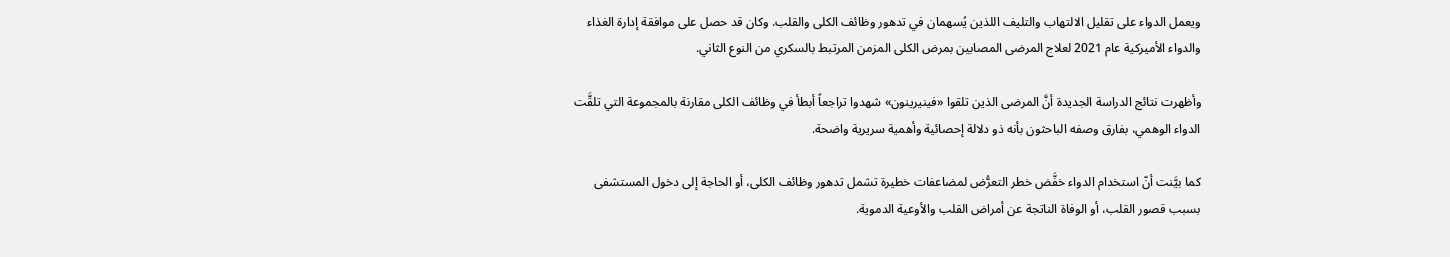ويعمل الدواء على تقليل الالتهاب والتليف اللذين يُسهمان في تدهور وظائف الكلى والقلب. وكان قد حصل على موافقة إدارة الغذاء والدواء الأميركية عام 2021 لعلاج المرضى المصابين بمرض الكلى المزمن المرتبط بالسكري من النوع الثاني.

وأظهرت نتائج الدراسة الجديدة أنَّ المرضى الذين تلقوا «فينيرينون» شهدوا تراجعاً أبطأ في وظائف الكلى مقارنة بالمجموعة التي تلقَّت الدواء الوهمي، بفارق وصفه الباحثون بأنه ذو دلالة إحصائية وأهمية سريرية واضحة.

كما بيَّنت أنّ استخدام الدواء خفَّض خطر التعرُّض لمضاعفات خطيرة تشمل تدهور وظائف الكلى، أو الحاجة إلى دخول المستشفى بسبب قصور القلب، أو الوفاة الناتجة عن أمراض القلب والأوعية الدموية.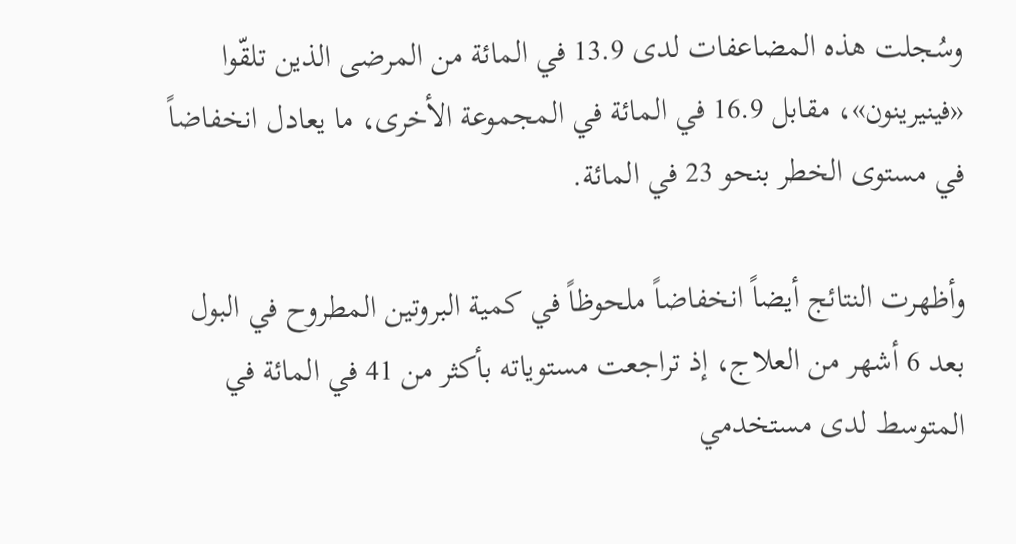وسُجلت هذه المضاعفات لدى 13.9 في المائة من المرضى الذين تلقّوا «فينيرينون»، مقابل 16.9 في المائة في المجموعة الأخرى، ما يعادل انخفاضاً في مستوى الخطر بنحو 23 في المائة.

وأظهرت النتائج أيضاً انخفاضاً ملحوظاً في كمية البروتين المطروح في البول بعد 6 أشهر من العلاج، إذ تراجعت مستوياته بأكثر من 41 في المائة في المتوسط لدى مستخدمي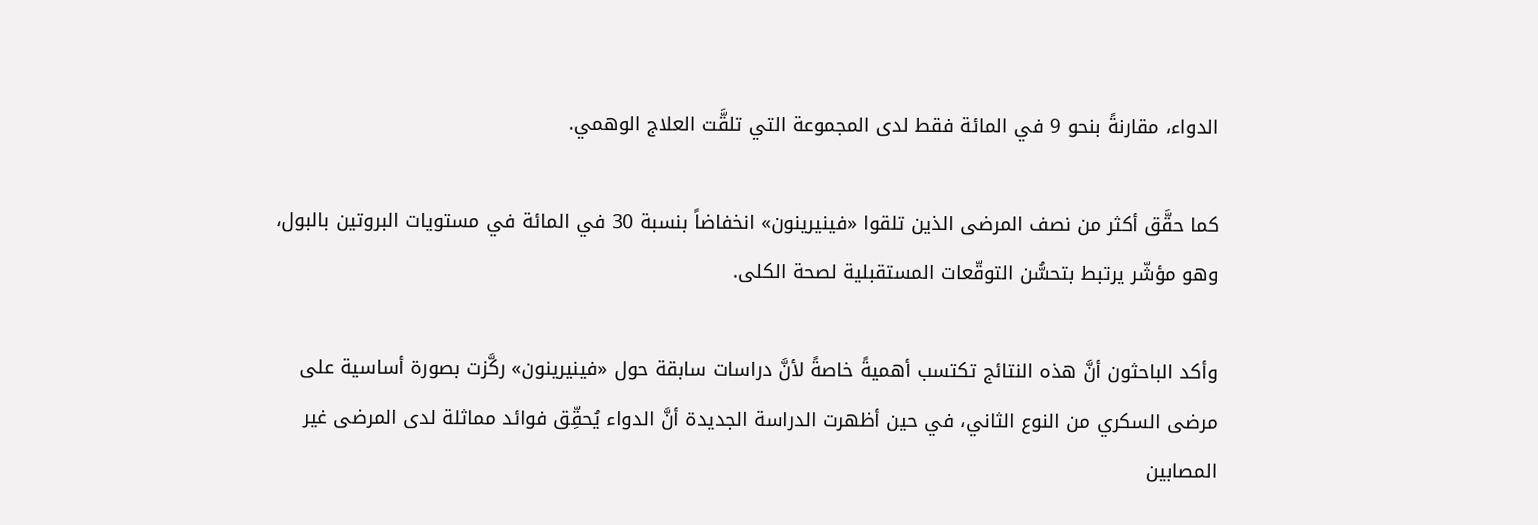الدواء، مقارنةً بنحو 9 في المائة فقط لدى المجموعة التي تلقَّت العلاج الوهمي.

كما حقَّق أكثر من نصف المرضى الذين تلقوا «فينيرينون» انخفاضاً بنسبة 30 في المائة في مستويات البروتين بالبول، وهو مؤشّر يرتبط بتحسُّن التوقّعات المستقبلية لصحة الكلى.

وأكد الباحثون أنَّ هذه النتائج تكتسب أهميةً خاصةً لأنَّ دراسات سابقة حول «فينيرينون» ركَّزت بصورة أساسية على مرضى السكري من النوع الثاني، في حين أظهرت الدراسة الجديدة أنَّ الدواء يُحقِّق فوائد مماثلة لدى المرضى غير المصابين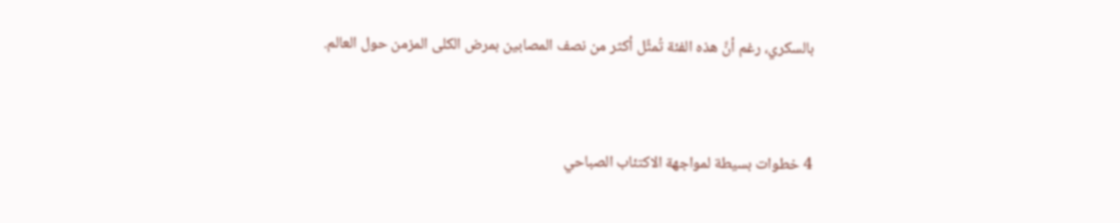بالسكري، رغم أنَّ هذه الفئة تُمثِّل أكثر من نصف المصابين بمرض الكلى المزمن حول العالم.


4 خطوات بسيطة لمواجهة الاكتئاب الصباحي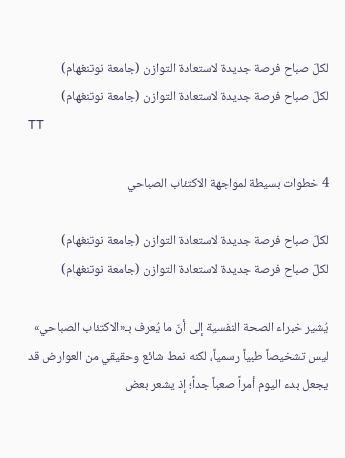لكلّ صباح فرصة جديدة لاستعادة التوازن (جامعة نوتنغهام)
لكلّ صباح فرصة جديدة لاستعادة التوازن (جامعة نوتنغهام)
TT

4 خطوات بسيطة لمواجهة الاكتئاب الصباحي

لكلّ صباح فرصة جديدة لاستعادة التوازن (جامعة نوتنغهام)
لكلّ صباح فرصة جديدة لاستعادة التوازن (جامعة نوتنغهام)

يُشير خبراء الصحة النفسية إلى أنّ ما يُعرف بـ«الاكتئاب الصباحي» ليس تشخيصاً طبياً رسمياً، لكنه نمط شائع وحقيقي من العوارض قد يجعل بدء اليوم أمراً صعباً جداً؛ إذ يشعر بعض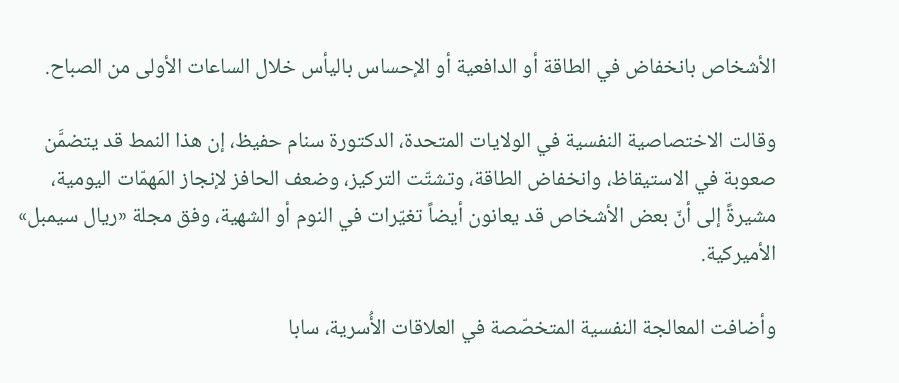الأشخاص بانخفاض في الطاقة أو الدافعية أو الإحساس باليأس خلال الساعات الأولى من الصباح.

وقالت الاختصاصية النفسية في الولايات المتحدة، الدكتورة سنام حفيظ، إن هذا النمط قد يتضمَّن صعوبة في الاستيقاظ، وانخفاض الطاقة، وتشتّت التركيز، وضعف الحافز لإنجاز المَهمّات اليومية، مشيرةً إلى أنّ بعض الأشخاص قد يعانون أيضاً تغيّرات في النوم أو الشهية، وفق مجلة «ريال سيمبل» الأميركية.

وأضافت المعالجة النفسية المتخصّصة في العلاقات الأُسرية، سابا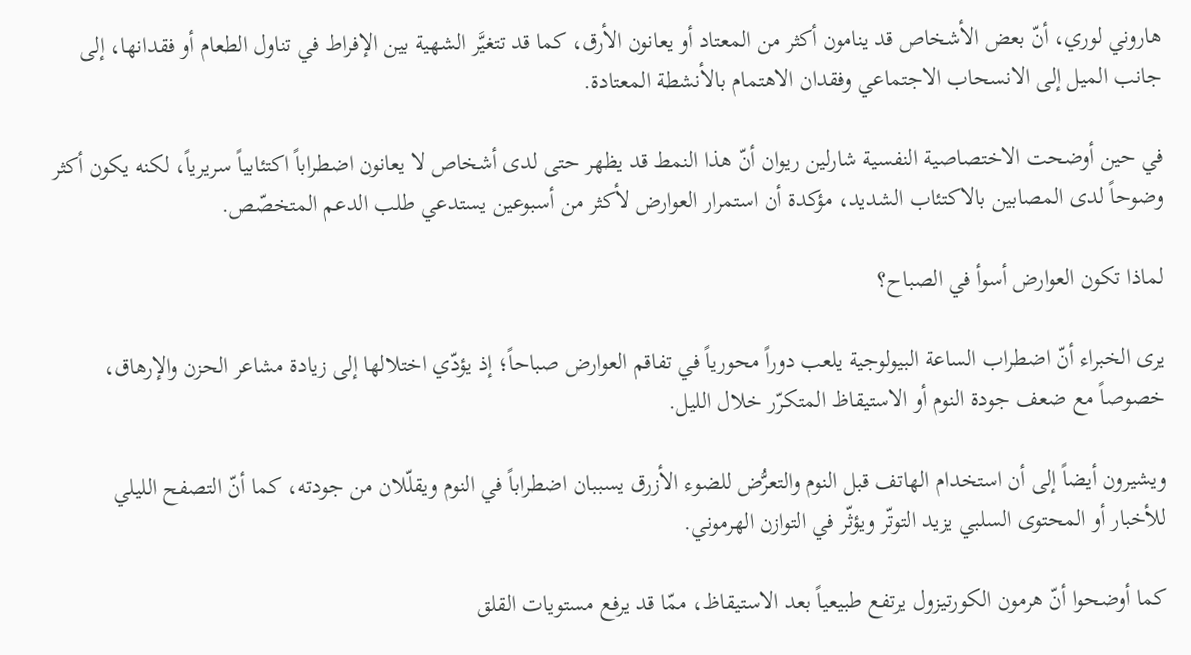هاروني لوري، أنّ بعض الأشخاص قد ينامون أكثر من المعتاد أو يعانون الأرق، كما قد تتغيَّر الشهية بين الإفراط في تناول الطعام أو فقدانها، إلى جانب الميل إلى الانسحاب الاجتماعي وفقدان الاهتمام بالأنشطة المعتادة.

في حين أوضحت الاختصاصية النفسية شارلين ريوان أنّ هذا النمط قد يظهر حتى لدى أشخاص لا يعانون اضطراباً اكتئابياً سريرياً، لكنه يكون أكثر وضوحاً لدى المصابين بالاكتئاب الشديد، مؤكدة أن استمرار العوارض لأكثر من أسبوعين يستدعي طلب الدعم المتخصّص.

لماذا تكون العوارض أسوأ في الصباح؟

يرى الخبراء أنّ اضطراب الساعة البيولوجية يلعب دوراً محورياً في تفاقم العوارض صباحاً؛ إذ يؤدّي اختلالها إلى زيادة مشاعر الحزن والإرهاق، خصوصاً مع ضعف جودة النوم أو الاستيقاظ المتكرّر خلال الليل.

ويشيرون أيضاً إلى أن استخدام الهاتف قبل النوم والتعرُّض للضوء الأزرق يسببان اضطراباً في النوم ويقلّلان من جودته، كما أنّ التصفح الليلي للأخبار أو المحتوى السلبي يزيد التوتّر ويؤثّر في التوازن الهرموني.

كما أوضحوا أنّ هرمون الكورتيزول يرتفع طبيعياً بعد الاستيقاظ، ممّا قد يرفع مستويات القلق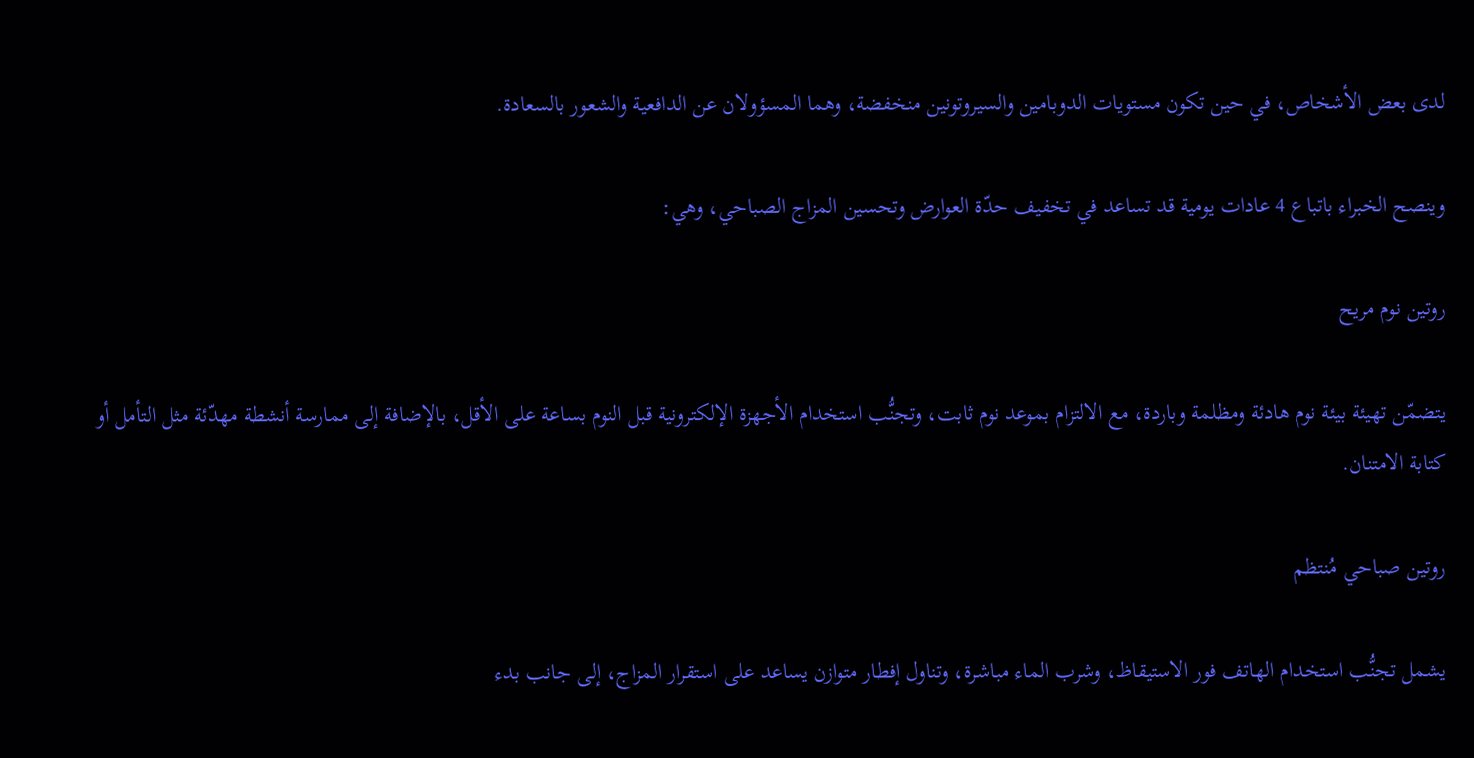لدى بعض الأشخاص، في حين تكون مستويات الدوبامين والسيروتونين منخفضة، وهما المسؤولان عن الدافعية والشعور بالسعادة.

وينصح الخبراء باتباع 4 عادات يومية قد تساعد في تخفيف حدّة العوارض وتحسين المزاج الصباحي، وهي:

روتين نوم مريح

يتضمّن تهيئة بيئة نوم هادئة ومظلمة وباردة، مع الالتزام بموعد نوم ثابت، وتجنُّب استخدام الأجهزة الإلكترونية قبل النوم بساعة على الأقل، بالإضافة إلى ممارسة أنشطة مهدّئة مثل التأمل أو كتابة الامتنان.

روتين صباحي مُنتظم

يشمل تجنُّب استخدام الهاتف فور الاستيقاظ، وشرب الماء مباشرة، وتناول إفطار متوازن يساعد على استقرار المزاج، إلى جانب بدء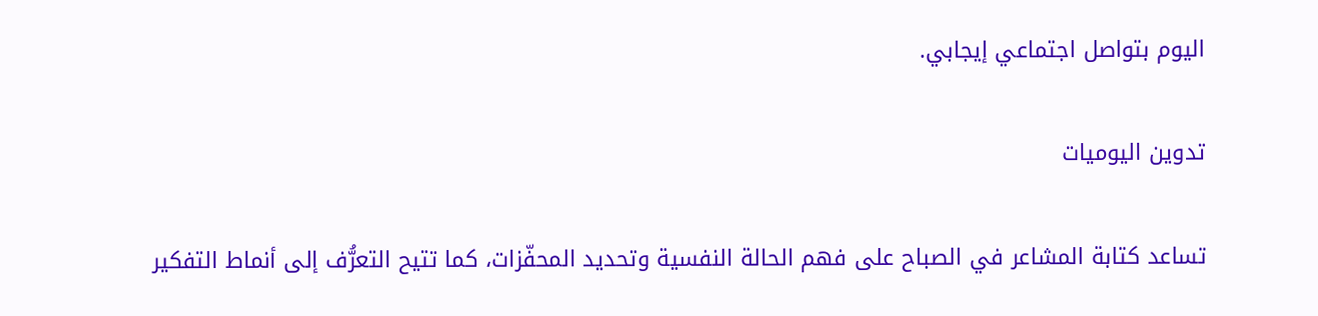اليوم بتواصل اجتماعي إيجابي.

تدوين اليوميات

تساعد كتابة المشاعر في الصباح على فهم الحالة النفسية وتحديد المحفّزات، كما تتيح التعرُّف إلى أنماط التفكير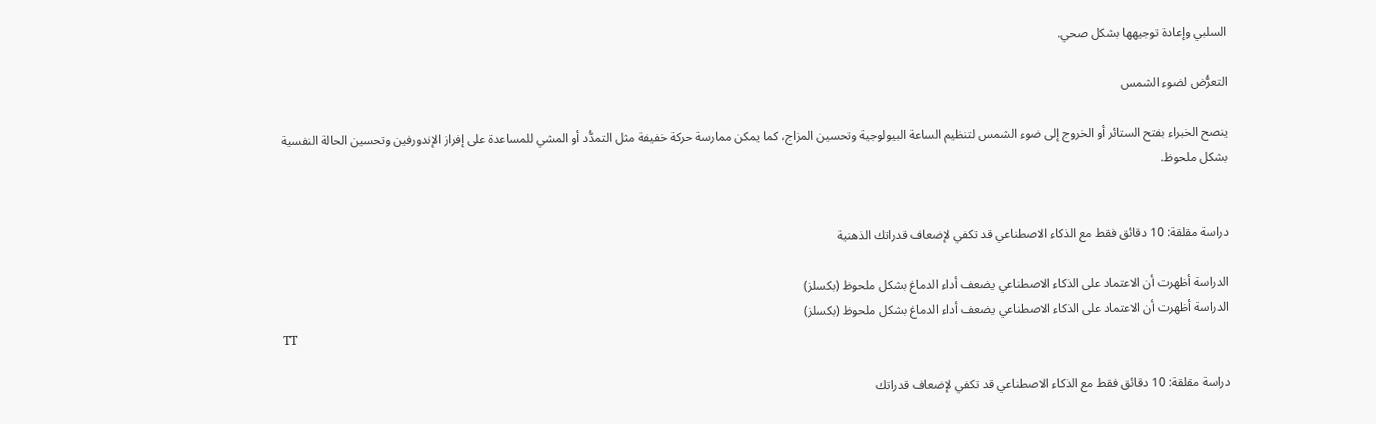السلبي وإعادة توجيهها بشكل صحي.

التعرُّض لضوء الشمس

ينصح الخبراء بفتح الستائر أو الخروج إلى ضوء الشمس لتنظيم الساعة البيولوجية وتحسين المزاج، كما يمكن ممارسة حركة خفيفة مثل التمدُّد أو المشي للمساعدة على إفراز الإندورفين وتحسين الحالة النفسية بشكل ملحوظ.


دراسة مقلقة: 10 دقائق فقط مع الذكاء الاصطناعي قد تكفي لإضعاف قدراتك الذهنية

الدراسة أظهرت أن الاعتماد على الذكاء الاصطناعي يضعف أداء الدماغ بشكل ملحوظ (بكسلز)
الدراسة أظهرت أن الاعتماد على الذكاء الاصطناعي يضعف أداء الدماغ بشكل ملحوظ (بكسلز)
TT

دراسة مقلقة: 10 دقائق فقط مع الذكاء الاصطناعي قد تكفي لإضعاف قدراتك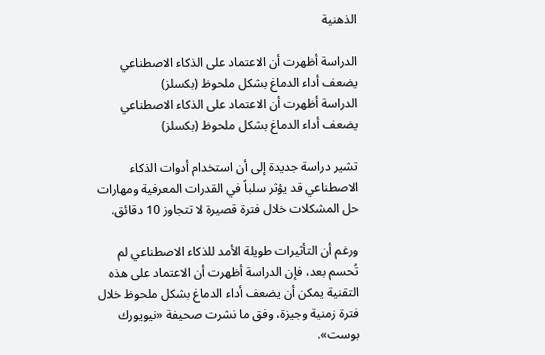الذهنية

الدراسة أظهرت أن الاعتماد على الذكاء الاصطناعي يضعف أداء الدماغ بشكل ملحوظ (بكسلز)
الدراسة أظهرت أن الاعتماد على الذكاء الاصطناعي يضعف أداء الدماغ بشكل ملحوظ (بكسلز)

تشير دراسة جديدة إلى أن استخدام أدوات الذكاء الاصطناعي قد يؤثر سلباً في القدرات المعرفية ومهارات حل المشكلات خلال فترة قصيرة لا تتجاوز 10 دقائق.

ورغم أن التأثيرات طويلة الأمد للذكاء الاصطناعي لم تُحسم بعد، فإن الدراسة أظهرت أن الاعتماد على هذه التقنية يمكن أن يضعف أداء الدماغ بشكل ملحوظ خلال فترة زمنية وجيزة، وفق ما نشرت صحيفة «نيويورك بوست».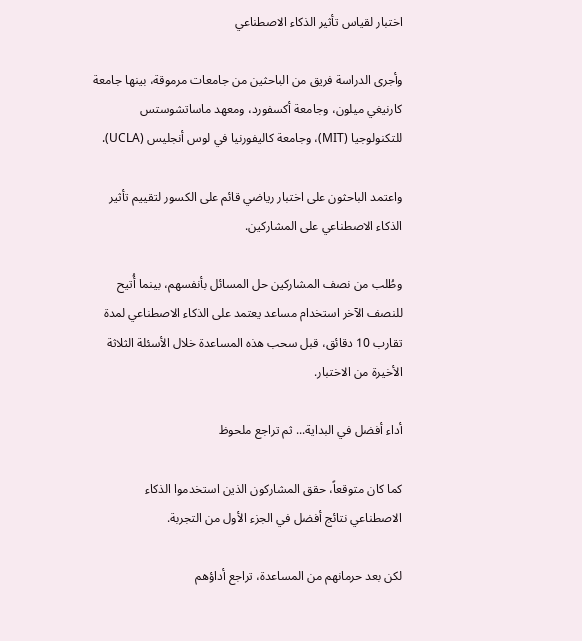اختبار لقياس تأثير الذكاء الاصطناعي

وأجرى الدراسة فريق من الباحثين من جامعات مرموقة، بينها جامعة كارنيغي ميلون، وجامعة أكسفورد، ومعهد ماساتشوستس للتكنولوجيا (MIT)، وجامعة كاليفورنيا في لوس أنجليس (UCLA).

واعتمد الباحثون على اختبار رياضي قائم على الكسور لتقييم تأثير الذكاء الاصطناعي على المشاركين.

وطُلب من نصف المشاركين حل المسائل بأنفسهم، بينما أُتيح للنصف الآخر استخدام مساعد يعتمد على الذكاء الاصطناعي لمدة تقارب 10 دقائق، قبل سحب هذه المساعدة خلال الأسئلة الثلاثة الأخيرة من الاختبار.

أداء أفضل في البداية... ثم تراجع ملحوظ

كما كان متوقعاً، حقق المشاركون الذين استخدموا الذكاء الاصطناعي نتائج أفضل في الجزء الأول من التجربة.

لكن بعد حرمانهم من المساعدة، تراجع أداؤهم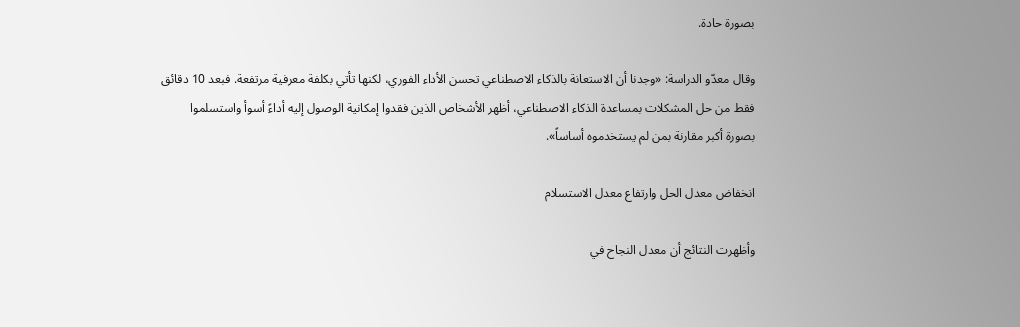بصورة حادة.

وقال معدّو الدراسة: «وجدنا أن الاستعانة بالذكاء الاصطناعي تحسن الأداء الفوري، لكنها تأتي بكلفة معرفية مرتفعة. فبعد 10 دقائق فقط من حل المشكلات بمساعدة الذكاء الاصطناعي، أظهر الأشخاص الذين فقدوا إمكانية الوصول إليه أداءً أسوأ واستسلموا بصورة أكبر مقارنة بمن لم يستخدموه أساساً».

انخفاض معدل الحل وارتفاع معدل الاستسلام

وأظهرت النتائج أن معدل النجاح في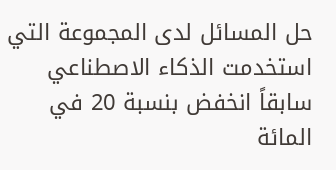حل المسائل لدى المجموعة التي استخدمت الذكاء الاصطناعي سابقاً انخفض بنسبة 20 في المائة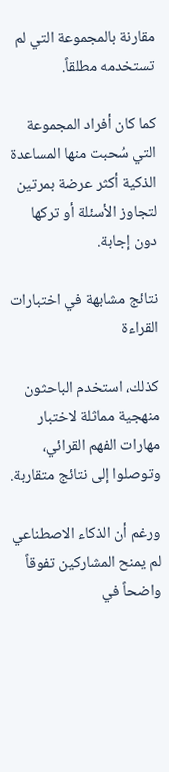مقارنة بالمجموعة التي لم تستخدمه مطلقاً.

كما كان أفراد المجموعة التي سُحبت منها المساعدة الذكية أكثر عرضة بمرتين لتجاوز الأسئلة أو تركها دون إجابة.

نتائج مشابهة في اختبارات القراءة

كذلك، استخدم الباحثون منهجية مماثلة لاختبار مهارات الفهم القرائي، وتوصلوا إلى نتائج متقاربة.

ورغم أن الذكاء الاصطناعي لم يمنح المشاركين تفوقاً واضحاً في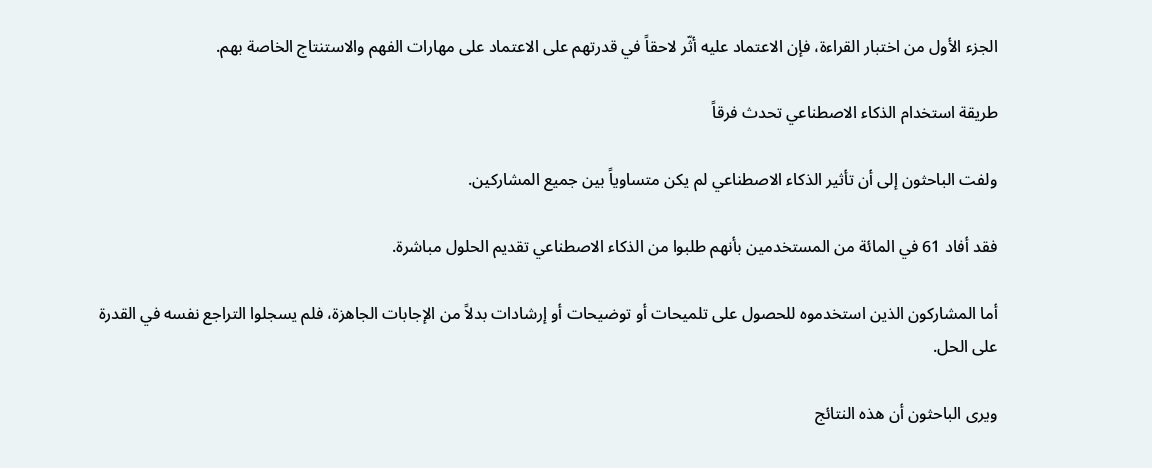الجزء الأول من اختبار القراءة، فإن الاعتماد عليه أثّر لاحقاً في قدرتهم على الاعتماد على مهارات الفهم والاستنتاج الخاصة بهم.

طريقة استخدام الذكاء الاصطناعي تحدث فرقاً

ولفت الباحثون إلى أن تأثير الذكاء الاصطناعي لم يكن متساوياً بين جميع المشاركين.

فقد أفاد 61 في المائة من المستخدمين بأنهم طلبوا من الذكاء الاصطناعي تقديم الحلول مباشرة.

أما المشاركون الذين استخدموه للحصول على تلميحات أو توضيحات أو إرشادات بدلاً من الإجابات الجاهزة، فلم يسجلوا التراجع نفسه في القدرة على الحل.

ويرى الباحثون أن هذه النتائج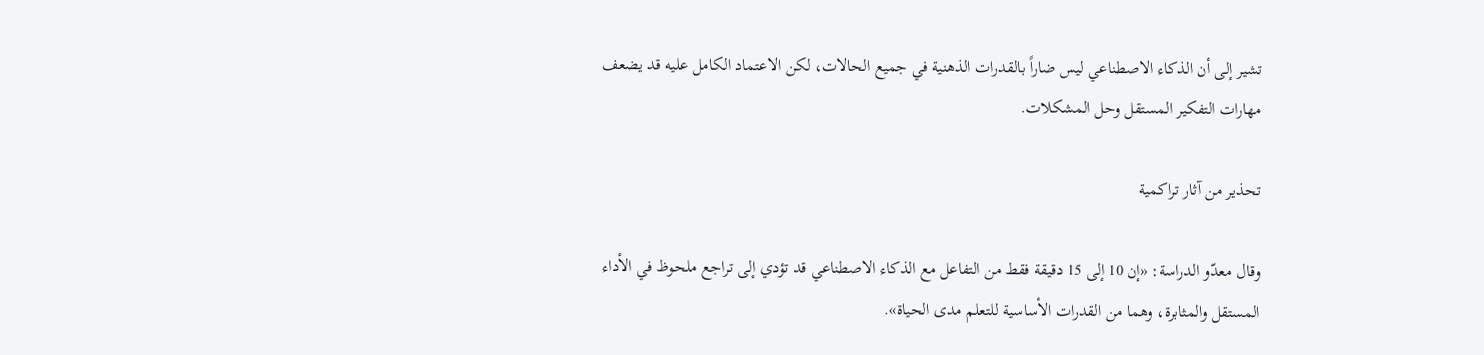تشير إلى أن الذكاء الاصطناعي ليس ضاراً بالقدرات الذهنية في جميع الحالات، لكن الاعتماد الكامل عليه قد يضعف مهارات التفكير المستقل وحل المشكلات.

تحذير من آثار تراكمية

وقال معدّو الدراسة: «إن 10 إلى 15 دقيقة فقط من التفاعل مع الذكاء الاصطناعي قد تؤدي إلى تراجع ملحوظ في الأداء المستقل والمثابرة، وهما من القدرات الأساسية للتعلم مدى الحياة».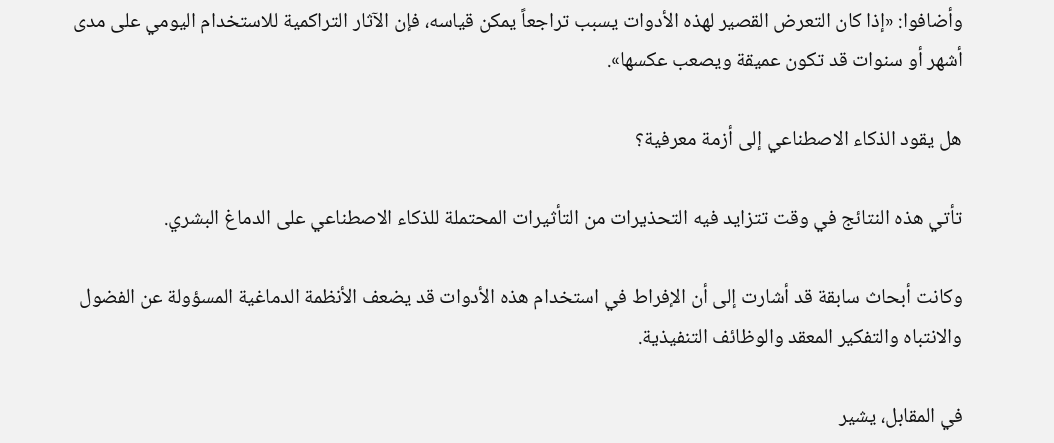وأضافوا: «إذا كان التعرض القصير لهذه الأدوات يسبب تراجعاً يمكن قياسه، فإن الآثار التراكمية للاستخدام اليومي على مدى أشهر أو سنوات قد تكون عميقة ويصعب عكسها».

هل يقود الذكاء الاصطناعي إلى أزمة معرفية؟

تأتي هذه النتائج في وقت تتزايد فيه التحذيرات من التأثيرات المحتملة للذكاء الاصطناعي على الدماغ البشري.

وكانت أبحاث سابقة قد أشارت إلى أن الإفراط في استخدام هذه الأدوات قد يضعف الأنظمة الدماغية المسؤولة عن الفضول والانتباه والتفكير المعقد والوظائف التنفيذية.

في المقابل، يشير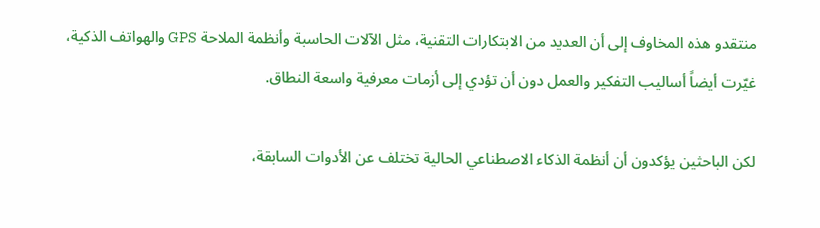منتقدو هذه المخاوف إلى أن العديد من الابتكارات التقنية، مثل الآلات الحاسبة وأنظمة الملاحة GPS والهواتف الذكية، غيّرت أيضاً أساليب التفكير والعمل دون أن تؤدي إلى أزمات معرفية واسعة النطاق.

لكن الباحثين يؤكدون أن أنظمة الذكاء الاصطناعي الحالية تختلف عن الأدوات السابقة،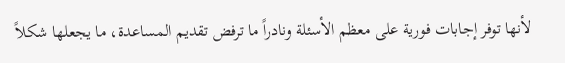لأنها توفر إجابات فورية على معظم الأسئلة ونادراً ما ترفض تقديم المساعدة، ما يجعلها شكلاً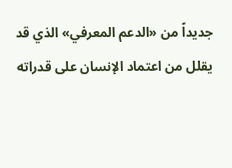جديداً من «الدعم المعرفي» الذي قد يقلل من اعتماد الإنسان على قدراته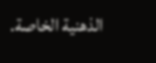الذهنية الخاصة.